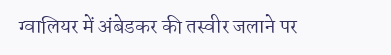ग्वालियर में अंबेडकर की तस्वीर जलाने पर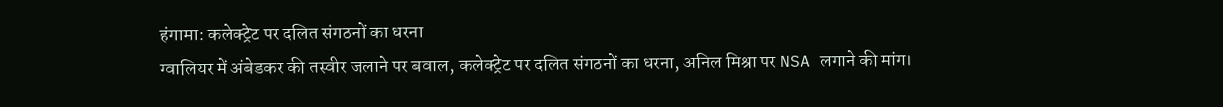हंगामा: कलेक्ट्रेट पर दलित संगठनों का धरना
ग्वालियर में अंबेडकर की तस्वीर जलाने पर बवाल, कलेक्ट्रेट पर दलित संगठनों का धरना, अनिल मिश्रा पर NSA लगाने की मांग।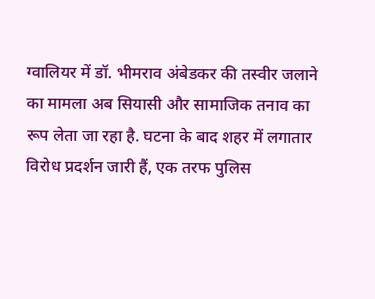ग्वालियर में डॉ. भीमराव अंबेडकर की तस्वीर जलाने का मामला अब सियासी और सामाजिक तनाव का रूप लेता जा रहा है. घटना के बाद शहर में लगातार विरोध प्रदर्शन जारी हैं, एक तरफ पुलिस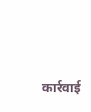कार्रवाई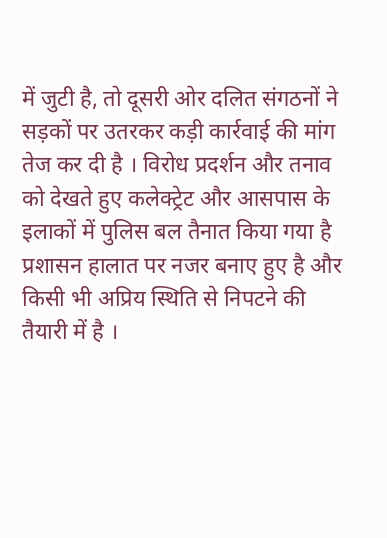में जुटी है, तो दूसरी ओर दलित संगठनों ने सड़कों पर उतरकर कड़ी कार्रवाई की मांग तेज कर दी है । विरोध प्रदर्शन और तनाव को देखते हुए कलेक्ट्रेट और आसपास के इलाकों में पुलिस बल तैनात किया गया है प्रशासन हालात पर नजर बनाए हुए है और किसी भी अप्रिय स्थिति से निपटने की तैयारी में है ।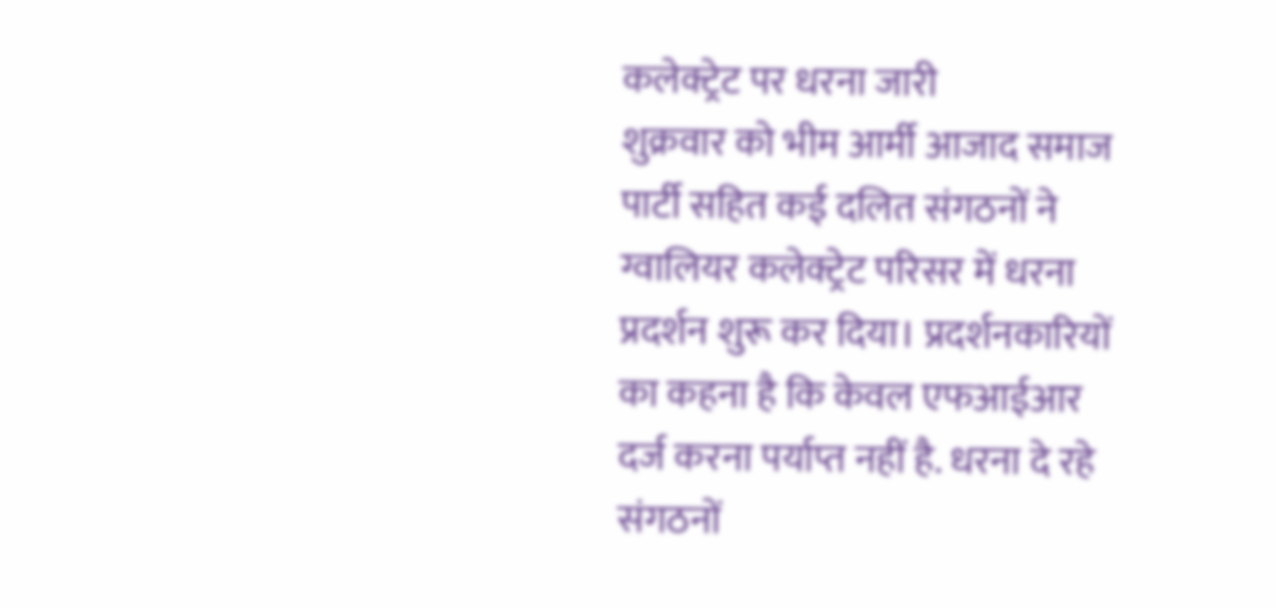कलेक्ट्रेट पर धरना जारी
शुक्रवार को भीम आर्मी आजाद समाज पार्टी सहित कई दलित संगठनों ने ग्वालियर कलेक्ट्रेट परिसर में धरना प्रदर्शन शुरू कर दिया। प्रदर्शनकारियों का कहना है कि केवल एफआईआर दर्ज करना पर्याप्त नहीं है. धरना दे रहे संगठनों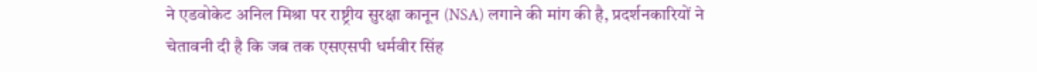ने एडवोकेट अनिल मिश्रा पर राष्ट्रीय सुरक्षा कानून (NSA) लगाने की मांग की है, प्रदर्शनकारियों ने चेतावनी दी है कि जब तक एसएसपी धर्मवीर सिंह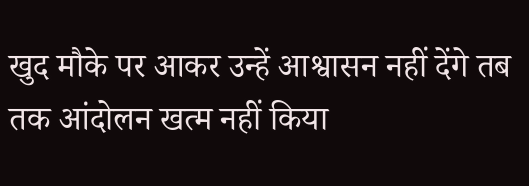खुद मौके पर आकर उन्हें आश्वासन नहीं देंगे तब तक आंदोलन खत्म नहीं किया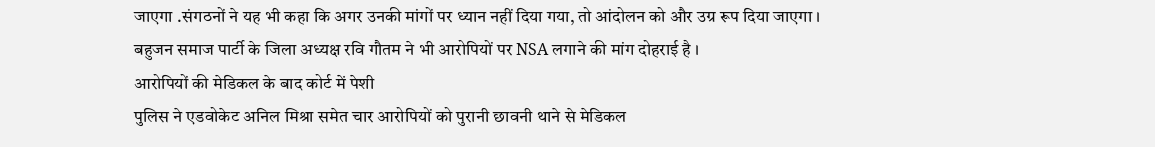जाएगा .संगठनों ने यह भी कहा कि अगर उनकी मांगों पर ध्यान नहीं दिया गया, तो आंदोलन को और उग्र रूप दिया जाएगा । बहुजन समाज पार्टी के जिला अध्यक्ष रवि गौतम ने भी आरोपियों पर NSA लगाने की मांग दोहराई है ।
आरोपियों की मेडिकल के बाद कोर्ट में पेशी
पुलिस ने एडवोकेट अनिल मिश्रा समेत चार आरोपियों को पुरानी छावनी थाने से मेडिकल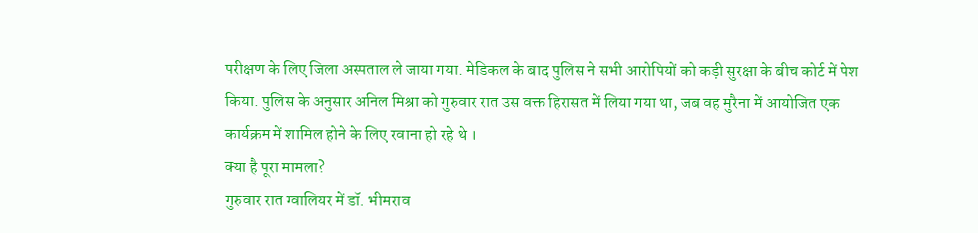परीक्षण के लिए जिला अस्पताल ले जाया गया. मेडिकल के बाद पुलिस ने सभी आरोपियों को कड़ी सुरक्षा के बीच कोर्ट में पेश किया. पुलिस के अनुसार अनिल मिश्रा को गुरुवार रात उस वक्त हिरासत में लिया गया था, जब वह मुरैना में आयोजित एक कार्यक्रम में शामिल होने के लिए रवाना हो रहे थे ।
क्या है पूरा मामला?
गुरुवार रात ग्वालियर में डॉ. भीमराव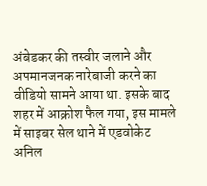अंबेडकर की तस्वीर जलाने और अपमानजनक नारेबाजी करने का वीडियो सामने आया था. इसके बाद शहर में आक्रोश फैल गया, इस मामले में साइबर सेल थाने में एडवोकेट अनिल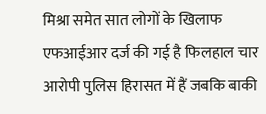मिश्रा समेत सात लोगों के खिलाफ एफआईआर दर्ज की गई है फिलहाल चार आरोपी पुलिस हिरासत में हैं जबकि बाकी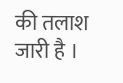की तलाश जारी है ।